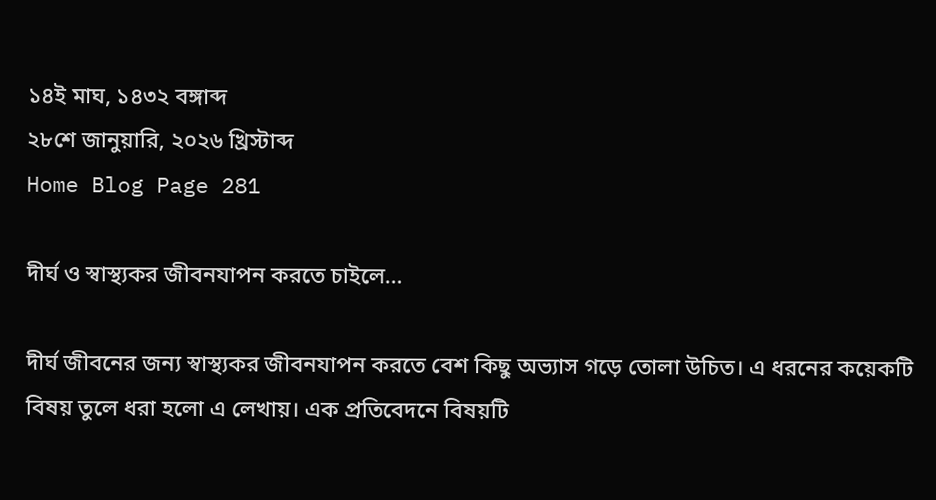১৪ই মাঘ, ১৪৩২ বঙ্গাব্দ
২৮শে জানুয়ারি, ২০২৬ খ্রিস্টাব্দ
Home Blog Page 281

দীর্ঘ ও স্বাস্থ্যকর জীবনযাপন করতে চাইলে…

দীর্ঘ জীবনের জন্য স্বাস্থ্যকর জীবনযাপন করতে বেশ কিছু অভ্যাস গড়ে তোলা উচিত। এ ধরনের কয়েকটি বিষয় তুলে ধরা হলো এ লেখায়। এক প্রতিবেদনে বিষয়টি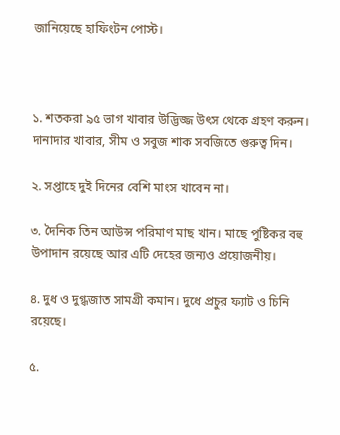জানিয়েছে হাফিংটন পোস্ট।



১. শতকরা ৯৫ ভাগ খাবার উদ্ভিজ্জ উৎস থেকে গ্রহণ করুন। দানাদার খাবার, সীম ও সবুজ শাক সবজিতে গুরুত্ব দিন।

২. সপ্তাহে দুই দিনের বেশি মাংস খাবেন না।

৩. দৈনিক তিন আউন্স পরিমাণ মাছ খান। মাছে পুষ্টিকর বহু উপাদান রয়েছে আর এটি দেহের জন্যও প্রয়োজনীয়।

৪. দুধ ও দুগ্ধজাত সামগ্রী কমান। দুধে প্রচুর ফ্যাট ও চিনি রয়েছে।

৫.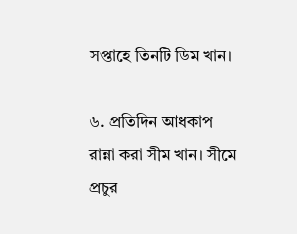সপ্তাহে তিনটি ডিম খান।

৬. প্রতিদিন আধকাপ রান্না করা সীম খান। সীমে প্রচুর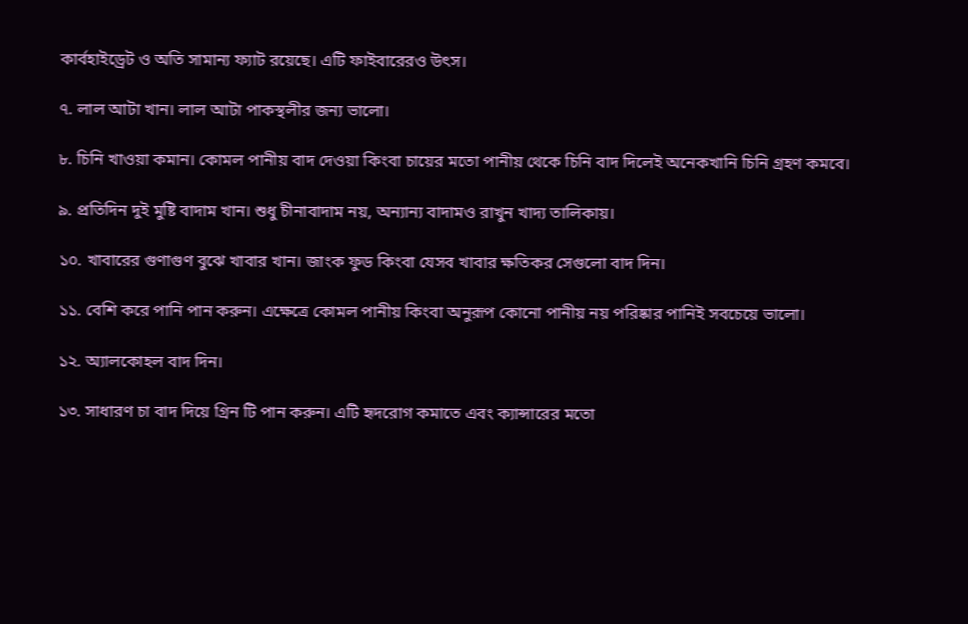কার্বহাইড্রেট ও অতি সামান্য ফ্যাট রয়েছে। এটি ফাইবারেরও উৎস।

৭. লাল আটা খান। লাল আটা পাকস্থলীর জন্য ভালো।

৮. চিনি খাওয়া কমান। কোমল পানীয় বাদ দেওয়া কিংবা চায়ের মতো পানীয় থেকে চিনি বাদ দিলেই অনেকখানি চিনি গ্রহণ কমবে।

৯. প্রতিদিন দুই মুষ্টি বাদাম খান। শুধু চীনাবাদাম নয়, অন্যান্য বাদামও রাখুন খাদ্য তালিকায়।

১০. খাবারের গুণাগুণ বুঝে খাবার খান। জাংক ফুড কিংবা যেসব খাবার ক্ষতিকর সেগুলো বাদ দিন।

১১. বেশি করে পানি পান করুন। এক্ষেত্রে কোমল পানীয় কিংবা অনুরূপ কোনো পানীয় নয় পরিষ্কার পানিই সবচেয়ে ভালো।

১২. অ্যালকোহল বাদ দিন।

১৩. সাধারণ চা বাদ দিয়ে গ্রিন টি পান করুন। এটি হৃদরোগ কমাতে এবং ক্যান্সারের মতো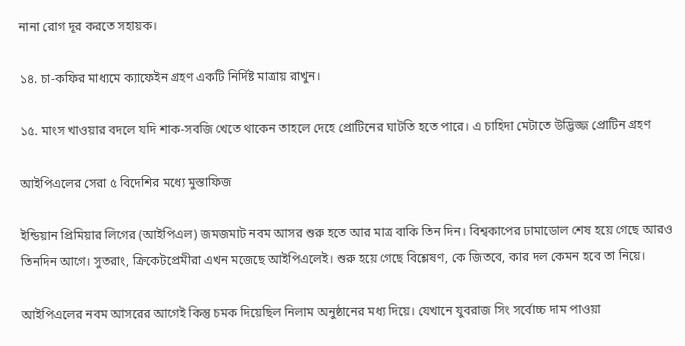নানা রোগ দূর করতে সহায়ক।

১৪. চা-কফির মাধ্যমে ক্যাফেইন গ্রহণ একটি নির্দিষ্ট মাত্রায় রাখুন।

১৫. মাংস খাওয়ার বদলে যদি শাক-সবজি খেতে থাকেন তাহলে দেহে প্রোটিনের ঘাটতি হতে পারে। এ চাহিদা মেটাতে উদ্ভিজ্জ প্রোটিন গ্রহণ

আইপিএলের সেরা ৫ বিদেশির মধ্যে মুস্তাফিজ

ইন্ডিয়ান প্রিমিয়ার লিগের (আইপিএল) জমজমাট নবম আসর শুরু হতে আর মাত্র বাকি তিন দিন। বিশ্বকাপের ঢামাডোল শেষ হয়ে গেছে আরও তিনদিন আগে। সুতরাং, ক্রিকেটপ্রেমীরা এখন মজেছে আইপিএলেই। শুরু হয়ে গেছে বিশ্লেষণ, কে জিতবে, কার দল কেমন হবে তা নিয়ে।

আইপিএলের নবম আসরের আগেই কিন্তু চমক দিয়েছিল নিলাম অনুষ্ঠানের মধ্য দিয়ে। যেখানে যুবরাজ সিং সর্বোচ্চ দাম পাওয়া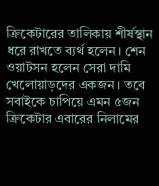ক্রিকেটারের তালিকায় শীর্ষস্থান ধরে রাখতে ব্যর্থ হলেন। শেন ওয়াটসন হলেন সেরা দামি খেলোয়াড়দের একজন। তবে সবাইকে চাপিয়ে এমন ৫জন ক্রিকেটার এবারের নিলামের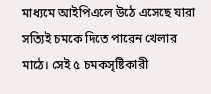মাধ্যমে আইপিএলে উঠে এসেছে যারা সত্যিই চমকে দিতে পারেন খেলার মাঠে। সেই ৫ চমকসৃষ্টিকারী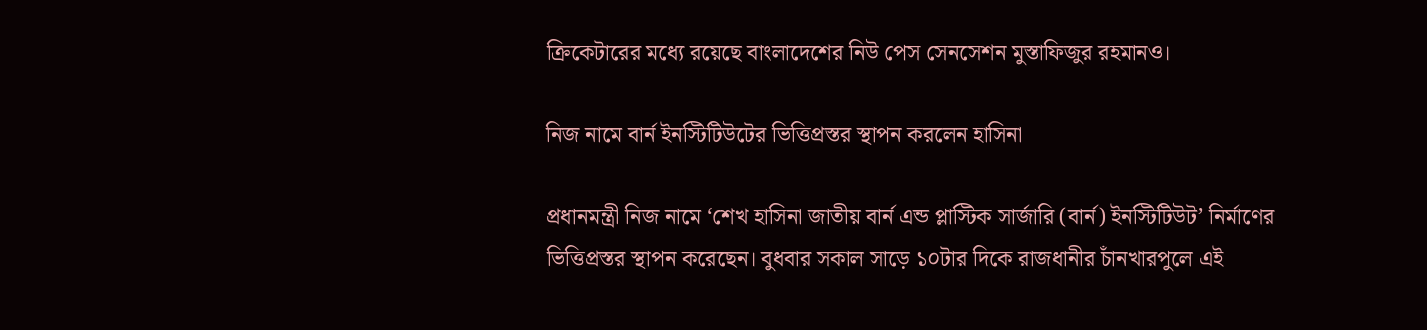ক্রিকেটারের মধ্যে রয়েছে বাংলাদেশের নিউ পেস সেনসেশন মুস্তাফিজুর রহমানও।

নিজ নামে বার্ন ইনস্টিটিউটের ভিত্তিপ্রস্তর স্থাপন করলেন হাসিনা

প্রধানমন্ত্রী নিজ নামে ‘শেখ হাসিনা জাতীয় বার্ন এন্ড প্লাস্টিক সার্জারি (বার্ন) ইনস্টিটিউট’ নির্মাণের ভিত্তিপ্রস্তর স্থাপন করেছেন। বুধবার সকাল সাড়ে ১০টার দিকে রাজধানীর চাঁনখারপুলে এই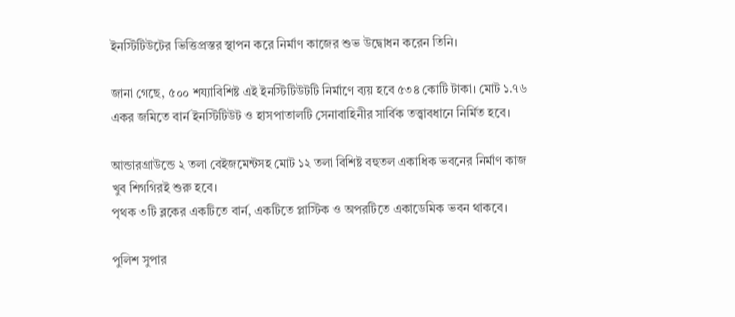ইনস্টিটিউটের ভিত্তিপ্রস্তর স্থাপন করে নির্মাণ কাজের শুভ উদ্বোধন করেন তিনি।

জানা গেছে, ৫০০ শয্যাবিশিষ্ট এই ইনস্টিটিউটটি নির্মাণে ব্যয় হবে ৫৩৪ কোটি টাকা। মোট ১.৭৬ একর জমিতে বার্ন ইনস্টিটিউট ও হাসপাতালটি সেনাবাহিনীর সার্বিক তত্ত্বাবধানে নির্মিত হবে।

আন্ডারগ্রাউন্ডে ২ তলা বেইজমেন্টসহ মোট ১২ তলা বিশিষ্ট বহুতল একাধিক ভবনের নির্মাণ কাজ খুব শিগগিরই শুরু হবে।
পৃথক ৩টি ব্লকের একটিতে বার্ন, একটিতে প্লাস্টিক ও অপরটিতে একাডেমিক ভবন থাকবে।

পুলিশ সুপার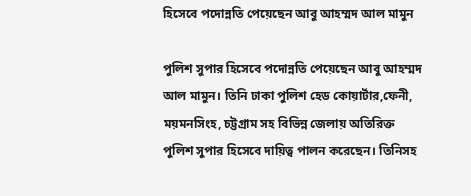হিসেবে পদোন্নতি পেয়েছেন আবু আহম্মদ আল মামুন

পুলিশ সুপার হিসেবে পদোন্নতি পেয়েছেন আবু আহম্মদ আল মামুন। তিনি ঢাকা পুলিশ হেড কোয়ার্টার,ফেনী, ময়মনসিংহ, চট্টগ্রাম সহ বিভিন্ন জেলায় অতিরিক্ত পুলিশ সুপার হিসেবে দায়িত্ব পালন করেছেন। তিনিসহ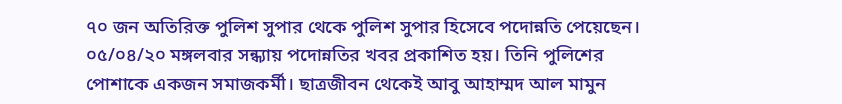৭০ জন অতিরিক্ত পুলিশ সুপার থেকে পুলিশ সুপার হিসেবে পদোন্নতি পেয়েছেন। ০৫/০৪/২০ মঙ্গলবার সন্ধ্যায় পদোন্নতির খবর প্রকাশিত হয়। তিনি পুলিশের পোশাকে একজন সমাজকর্মী। ছাত্রজীবন থেকেই আবু আহাম্মদ আল মামুন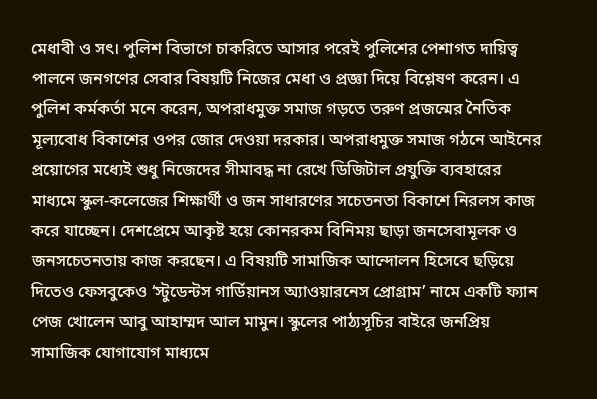মেধাবী ও সৎ। পুলিশ বিভাগে চাকরিতে আসার পরেই পুলিশের পেশাগত দায়িত্ব পালনে জনগণের সেবার বিষয়টি নিজের মেধা ও প্রজ্ঞা দিয়ে বিশ্লেষণ করেন। এ পুলিশ কর্মকর্তা মনে করেন, অপরাধমুক্ত সমাজ গড়তে তরুণ প্রজন্মের নৈতিক মূল্যবোধ বিকাশের ওপর জোর দেওয়া দরকার। অপরাধমুক্ত সমাজ গঠনে আইনের প্রয়োগের মধ্যেই শুধু নিজেদের সীমাবদ্ধ না রেখে ডিজিটাল প্রযুক্তি ব্যবহারের মাধ্যমে স্কুল-কলেজের শিক্ষার্থী ও জন সাধারণের সচেতনতা বিকাশে নিরলস কাজ করে যাচ্ছেন। দেশপ্রেমে আকৃষ্ট হয়ে কোনরকম বিনিময় ছাড়া জনসেবামূলক ও জনসচেতনতায় কাজ করছেন। এ বিষয়টি সামাজিক আন্দোলন হিসেবে ছড়িয়ে দিতেও ফেসবুকেও ‘স্টুডেন্টস গার্ডিয়ানস অ্যাওয়ারনেস প্রোগ্রাম’ নামে একটি ফ্যান পেজ খোলেন আবু আহাম্মদ আল মামুন। স্কুলের পাঠ্যসূচির বাইরে জনপ্রিয় সামাজিক যোগাযোগ মাধ্যমে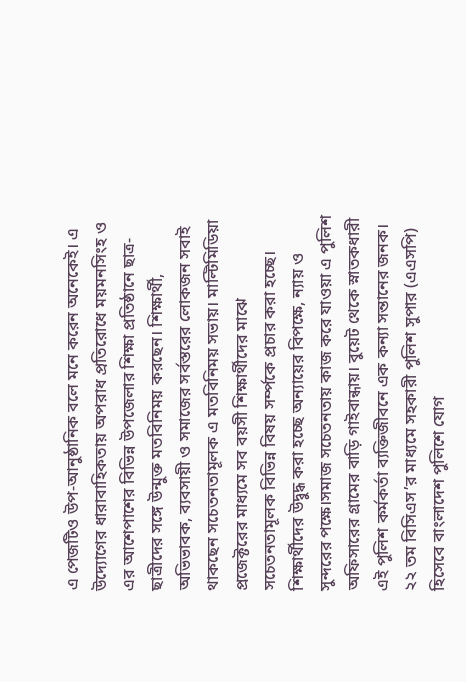এ পেজটিও উপ-আনুষ্ঠানিক বলে মনে করেন অনেকেই। এ উদ্যোগের ধারাবাহিকতায় অপরাধ প্রতিরোধে ময়মনসিংহ ও এর আশেপাশের বিভিন্ন উপজেলার শিক্ষা প্রতিষ্ঠানে ছাত্র-ছাত্রীদের সঙ্গে উন্মুক্ত মতবিনিময় করছেন। শিক্ষার্থী, অভিভাবক, ব্যবসায়ী ও সমাজের সর্বস্তরের লোকজন সবাই থাকছেন সচেতনতামূলক এ মতবিনিময় সভায়। মাল্টিমিডিয়া প্রজেক্টরের মাধ্যমে সব বয়সী শিক্ষার্থীদের মাঝে সচেতনতামূলক বিভিন্ন বিষয় সর্ম্পকে প্রচার করা হচ্ছে। শিক্ষার্থীদের উদ্বুদ্ধ করা হচ্ছে অন্যায়ের বিপক্ষে, ন্যায় ও সুন্দরের পক্ষে।সমাজ সচেতনতায় কাজ করে যাওয়া এ পুলিশ অফিসারের গ্রামের বাড়ি গাইবান্ধায়। বুয়েট থেকে স্নাতকধারী এই পুলিশ কর্মকর্তা ব্যক্তিজীবনে এক কন্যা সন্তানের জনক। ২২ তম বিসিএস’র মাধ্যমে সহকারী পুলিশ সুপার (এএসপি) হিসেবে বাংলাদেশ পুলিশে যোগ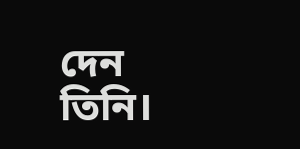দেন তিনি।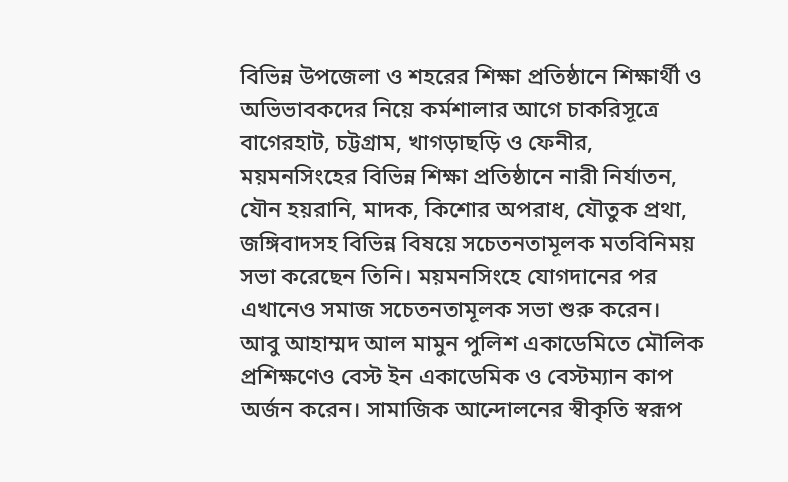বিভিন্ন উপজেলা ও শহরের শিক্ষা প্রতিষ্ঠানে শিক্ষার্থী ও অভিভাবকদের নিয়ে কর্মশালার আগে চাকরিসূত্রে বাগেরহাট, চট্টগ্রাম, খাগড়াছড়ি ও ফেনীর, ময়মনসিংহের বিভিন্ন শিক্ষা প্রতিষ্ঠানে নারী নির্যাতন, যৌন হয়রানি, মাদক, কিশোর অপরাধ, যৌতুক প্রথা, জঙ্গিবাদসহ বিভিন্ন বিষয়ে সচেতনতামূলক মতবিনিময় সভা করেছেন তিনি। ময়মনসিংহে যোগদানের পর এখানেও সমাজ সচেতনতামূলক সভা শুরু করেন। আবু আহাম্মদ আল মামুন পুলিশ একাডেমিতে মৌলিক প্রশিক্ষণেও বেস্ট ইন একাডেমিক ও বেস্টম্যান কাপ অর্জন করেন। সামাজিক আন্দোলনের স্বীকৃতি স্বরূপ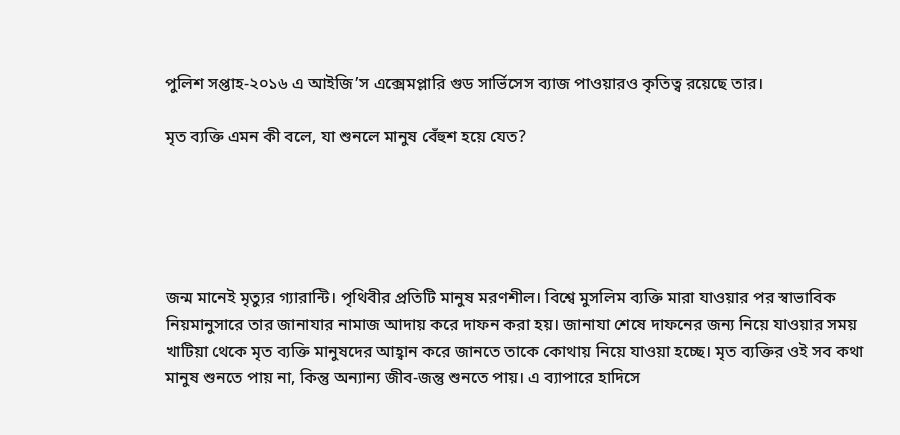পুলিশ সপ্তাহ-২০১৬ এ আইজি’স এক্সেমপ্লারি গুড সার্ভিসেস ব্যাজ পাওয়ারও কৃতিত্ব রয়েছে তার।

মৃত ব্যক্তি এমন কী বলে, যা শুনলে মানুষ বেঁহুশ হয়ে যেত?





জন্ম মানেই মৃত্যুর গ্যারান্টি। পৃথিবীর প্রতিটি মানুষ মরণশীল। বিশ্বে মুসলিম ব্যক্তি মারা যাওয়ার পর স্বাভাবিক নিয়মানুসারে তার জানাযার নামাজ আদায় করে দাফন করা হয়। জানাযা শেষে দাফনের জন্য নিয়ে যাওয়ার সময় খাটিয়া থেকে মৃত ব্যক্তি মানুষদের আহ্বান করে জানতে তাকে কোথায় নিয়ে যাওয়া হচ্ছে। মৃত ব্যক্তির ওই সব কথা মানুষ শুনতে পায় না, কিন্তু অন্যান্য জীব-জন্তু শুনতে পায়। এ ব্যাপারে হাদিসে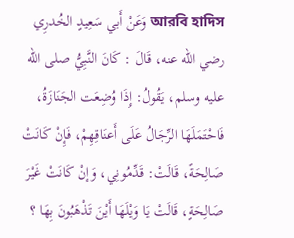আরবি হাদিস وَعَنْ أَبي سَعِيدٍ الخُدرِي رضي الله عنه، قَالَ : كَانَ النَّبِيُّ صلى الله عليه وسلم، يَقُولُ: إِذَا وُضِعَت الجَنَازَةُ، فَاحْتَمَلَهَا الرِّجَالُ عَلَى أَعنَاقِهِمْ، فَإِنْ كَانَتْ صَالِحَةً، قَالَتْ: قَدِّمُونِي، وَإنْ كَانَتْ غَيْرَ صَالِحَةٍ، قَالَتْ يَا وَيْلَهَا أَيْنَ تَذْهَبُونَ بِهَا ؟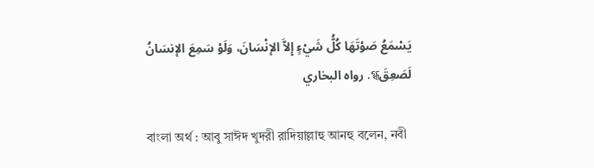يَسْمَعُ صَوْتَهَا كُلُّ شَيْءٍ إِلاَّ الإنْسَانَ، وَلَوْ سَمِعَ الإنسَانُ لَصَعِقَগ্ধ. رواه البخاري

বাংলা অর্থ : আবু সাঈদ খুদরী রাদিয়াল্লাহু আনহু বলেন, নবী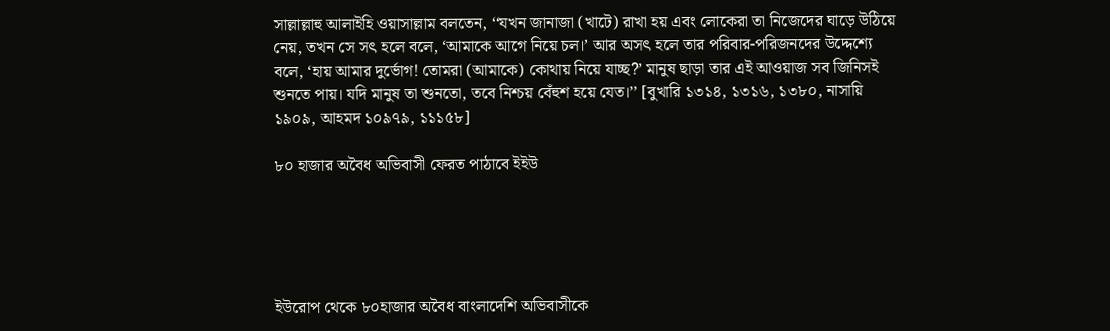সাল্লাল্লাহু আলাইহি ওয়াসাল্লাম বলতেন, ‘‘যখন জানাজা (খাটে) রাখা হয় এবং লোকেরা তা নিজেদের ঘাড়ে উঠিয়ে নেয়, তখন সে সৎ হলে বলে, ‘আমাকে আগে নিয়ে চল।’ আর অসৎ হলে তার পরিবার-পরিজনদের উদ্দেশ্যে বলে, ‘হায় আমার দুর্ভোগ! তোমরা (আমাকে) কোথায় নিয়ে যাচ্ছ?’ মানুষ ছাড়া তার এই আওয়াজ সব জিনিসই শুনতে পায়। যদি মানুষ তা শুনতো, তবে নিশ্চয় বেঁহুশ হয়ে যেত।’’ [বুখারি ১৩১৪, ১৩১৬, ১৩৮০, নাসায়ি ১৯০৯, আহমদ ১০৯৭৯, ১১১৫৮]

৮০ হাজার অবৈধ অভিবাসী ফেরত পাঠাবে ইইউ





ইউরোপ থেকে ৮০হাজার অবৈধ বাংলাদেশি অভিবাসীকে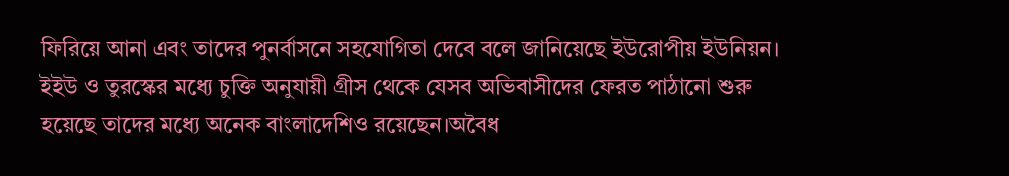ফিরিয়ে আনা এবং তাদের পুনর্বাসনে সহযোগিতা দেবে বলে জানিয়েছে ইউরোপীয় ইউনিয়ন। ইইউ ও তুরস্কের মধ্যে চুক্তি অনুযায়ী গ্রীস থেকে যেসব অভিবাসীদের ফেরত পাঠানো শুরু হয়েছে তাদের মধ্যে অনেক বাংলাদেশিও রয়েছেন।অবৈধ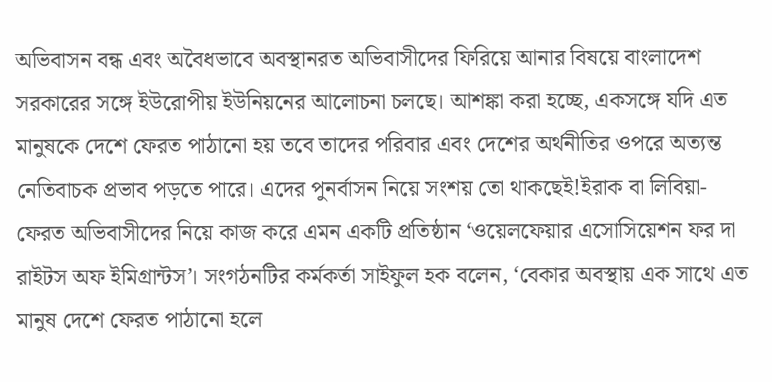অভিবাসন বন্ধ এবং অবৈধভাবে অবস্থানরত অভিবাসীদের ফিরিয়ে আনার বিষয়ে বাংলাদেশ সরকারের সঙ্গে ইউরোপীয় ইউনিয়নের আলোচনা চলছে। আশঙ্কা করা হচ্ছে, একসঙ্গে যদি এত মানুষকে দেশে ফেরত পাঠানো হয় তবে তাদের পরিবার এবং দেশের অর্থনীতির ওপরে অত্যন্ত নেতিবাচক প্রভাব পড়তে পারে। এদের পুনর্বাসন নিয়ে সংশয় তো থাকছেই!ইরাক বা লিবিয়া-ফেরত অভিবাসীদের নিয়ে কাজ করে এমন একটি প্রতিষ্ঠান ‘ওয়েলফেয়ার এসোসিয়েশন ফর দা রাইটস অফ ইমিগ্রান্টস’। সংগঠনটির কর্মকর্তা সাইফুল হক বলেন, ‘বেকার অবস্থায় এক সাথে এত মানুষ দেশে ফেরত পাঠানো হলে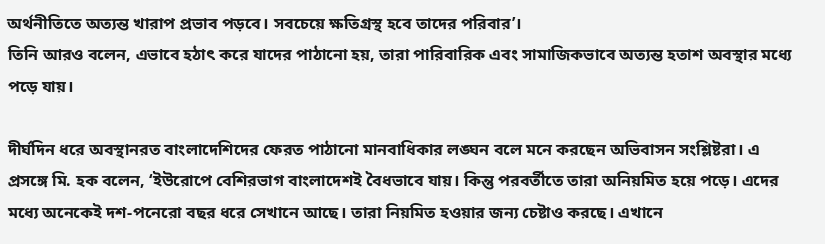অর্থনীতিতে অত্যন্ত খারাপ প্রভাব পড়বে। সবচেয়ে ক্ষতিগ্রস্থ হবে তাদের পরিবার’।
তিনি আরও বলেন, এভাবে হঠাৎ করে যাদের পাঠানো হয়, তারা পারিবারিক এবং সামাজিকভাবে অত্যন্ত হতাশ অবস্থার মধ্যে পড়ে যায়।

দীর্ঘদিন ধরে অবস্থানরত বাংলাদেশিদের ফেরত পাঠানো মানবাধিকার লঙ্ঘন বলে মনে করছেন অভিবাসন সংশ্লিষ্টরা। এ প্রসঙ্গে মি. হক বলেন, ‘ইউরোপে বেশিরভাগ বাংলাদেশই বৈধভাবে যায়। কিন্তু পরবর্তীতে তারা অনিয়মিত হয়ে পড়ে। এদের মধ্যে অনেকেই দশ-পনেরো বছর ধরে সেখানে আছে। তারা নিয়মিত হওয়ার জন্য চেষ্টাও করছে। এখানে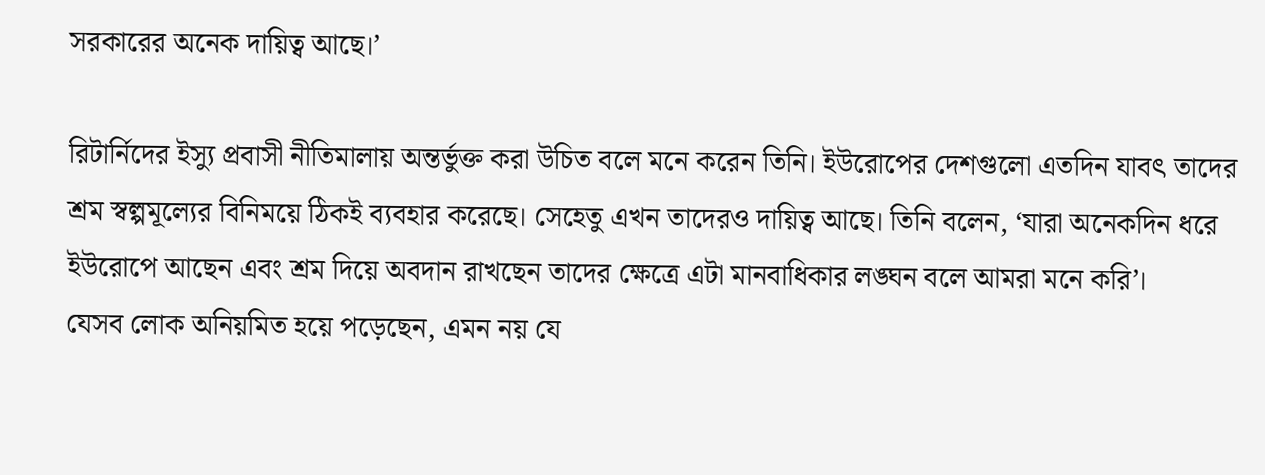সরকারের অনেক দায়িত্ব আছে।’

রিটার্নিদের ইস্যু প্রবাসী নীতিমালায় অন্তর্ভুক্ত করা উচিত বলে মনে করেন তিনি। ইউরোপের দেশগুলো এতদিন যাবৎ তাদের শ্রম স্বল্পমূল্যের বিনিময়ে ঠিকই ব্যবহার করেছে। সেহেতু এখন তাদেরও দায়িত্ব আছে। তিনি বলেন, ‘যারা অনেকদিন ধরে ইউরোপে আছেন এবং শ্রম দিয়ে অবদান রাখছেন তাদের ক্ষেত্রে এটা মানবাধিকার লঙ্ঘন বলে আমরা মনে করি’।
যেসব লোক অনিয়মিত হয়ে পড়েছেন, এমন নয় যে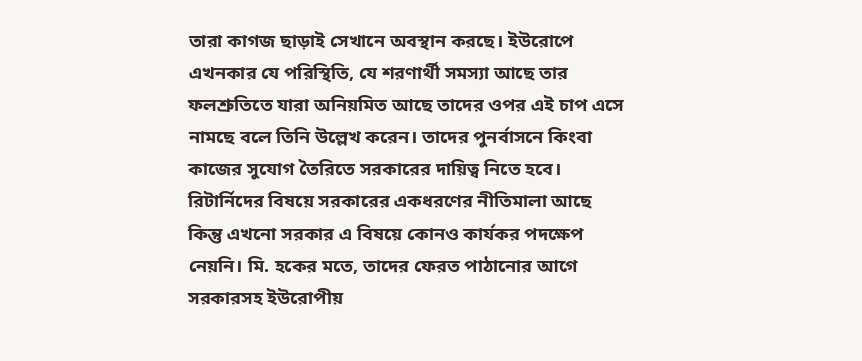তারা কাগজ ছাড়াই সেখানে অবস্থান করছে। ইউরোপে এখনকার যে পরিস্থিতি, যে শরণার্থী সমস্যা আছে তার ফলশ্রুতিতে যারা অনিয়মিত আছে তাদের ওপর এই চাপ এসে নামছে বলে তিনি উল্লেখ করেন। তাদের পুনর্বাসনে কিংবা কাজের সুযোগ তৈরিতে সরকারের দায়িত্ব নিতে হবে। রিটার্নিদের বিষয়ে সরকারের একধরণের নীতিমালা আছে কিন্তু এখনো সরকার এ বিষয়ে কোনও কার্যকর পদক্ষেপ নেয়নি। মি. হকের মতে, তাদের ফেরত পাঠানোর আগে সরকারসহ ইউরোপীয়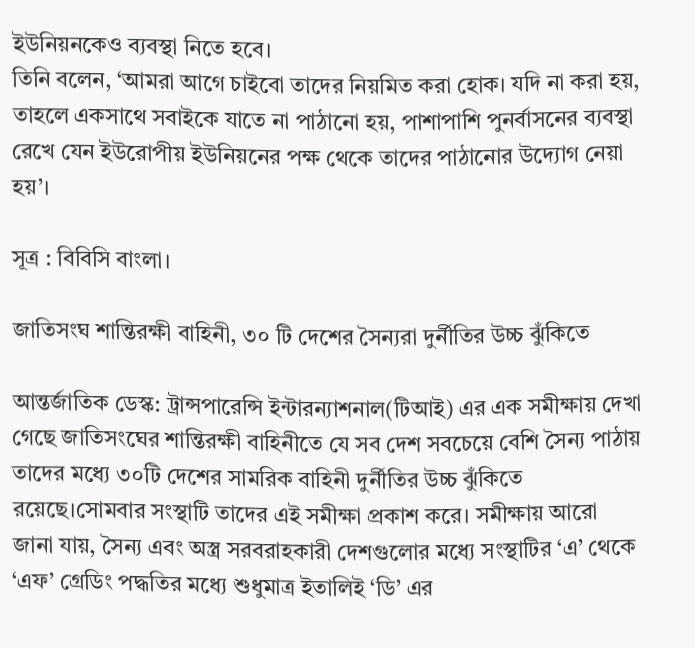ইউনিয়নকেও ব্যবস্থা নিতে হবে।
তিনি বলেন, ‘আমরা আগে চাইবো তাদের নিয়মিত করা হোক। যদি না করা হয়, তাহলে একসাথে সবাইকে যাতে না পাঠানো হয়, পাশাপাশি পুনর্বাসনের ব্যবস্থা রেখে যেন ইউরোপীয় ইউনিয়নের পক্ষ থেকে তাদের পাঠানোর উদ্যোগ নেয়া হয়’।

সূত্র : বিবিসি বাংলা।

জাতিসংঘ শান্তিরক্ষী বাহিনী, ৩০ টি দেশের সৈন্যরা দুর্নীতির উচ্চ ঝুঁকিতে

আন্তর্জাতিক ডেস্ক: ট্রান্সপারেন্সি ইন্টারন্যাশনাল(টিআই) এর এক সমীক্ষায় দেখা গেছে জাতিসংঘের শান্তিরক্ষী বাহিনীতে যে সব দেশ সবচেয়ে বেশি সৈন্য পাঠায় তাদের মধ্যে ৩০টি দেশের সামরিক বাহিনী দুর্নীতির উচ্চ ঝুঁকিতে রয়েছে।সোমবার সংস্থাটি তাদের এই সমীক্ষা প্রকাশ করে। সমীক্ষায় আরো জানা যায়, সৈন্য এবং অস্ত্র সরবরাহকারী দেশগুলোর মধ্যে সংস্থাটির ‘এ’ থেকে ‘এফ’ গ্রেডিং পদ্ধতির মধ্যে শুধুমাত্র ইতালিই ‘ডি’ এর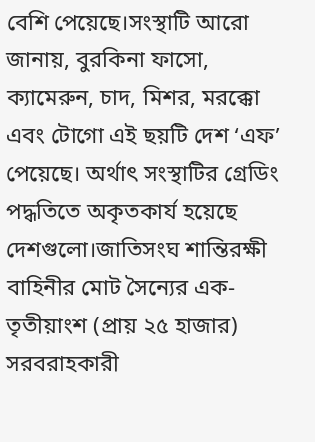বেশি পেয়েছে।সংস্থাটি আরো জানায়, বুরকিনা ফাসো, ক্যামেরুন, চাদ, মিশর, মরক্কো এবং টোগো এই ছয়টি দেশ ‘এফ’ পেয়েছে। অর্থাৎ সংস্থাটির গ্রেডিং পদ্ধতিতে অকৃতকার্য হয়েছে দেশগুলো।জাতিসংঘ শান্তিরক্ষী বাহিনীর মোট সৈন্যের এক-তৃতীয়াংশ (প্রায় ২৫ হাজার) সরবরাহকারী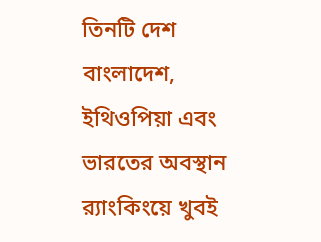তিনটি দেশ বাংলাদেশ, ইথিওপিয়া এবং ভারতের অবস্থান র‌্যাংকিংয়ে খুবই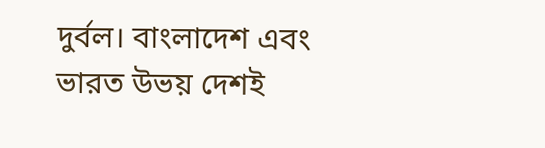দুর্বল। বাংলাদেশ এবং ভারত উভয় দেশই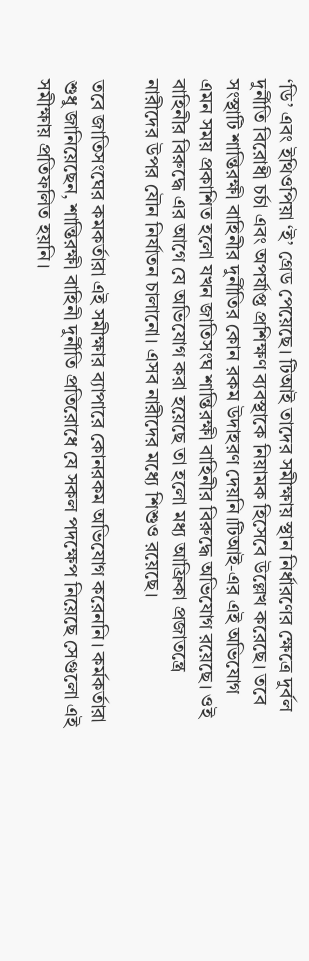‘ডি’ এবং ইথিওপিয়া ‘ই’ গ্রেড পেয়েছে। টিআই তাদের সমীক্ষায় স্থান নির্ধারণের ক্ষেত্রে দুর্বল দুর্নীতি বিরোধী চর্চা এবং অপর্যাপ্ত প্রশিক্ষণ ব্যবস্থাকে নিয়ামক হিসেবে উল্লেখ করেছে। তবে সংস্থাটি শান্তিরক্ষী বাহিনীর দুর্নীতির কোন রকম উদাহরণ দেয়নি।টিআই-এর এই অভিযোগ এমন সময় প্রকাশিত হলো যখন জাতিসংঘ শান্তিরক্ষী বাহিনীর বিরুদ্ধে অভিযোগ রয়েছে। ওই বাহিনীর বিরুদ্ধে এর আগে যে অভিযোগ করা হয়েছে তা হলো মধ্য আফ্রিকা প্রজাতন্ত্রে নারীদের উপর যৌন নির্যাতন চালানো। এসব নারীদের মধ্যে শিশুও রয়েছে।

তবে জাতিসংঘের কমকর্তারা এই সমীক্ষার ব্যাপারে কোনরকম অভিযোগ করেননি। কর্মকর্তারা শুধু জানিয়েছেন, শান্তিরক্ষী বাহিনী দুর্নীতি প্রতিরোধে যে সকল পদক্ষেপ নিয়েছে সেগুলো এই সমীক্ষায় প্রতিফলিত হয়নি।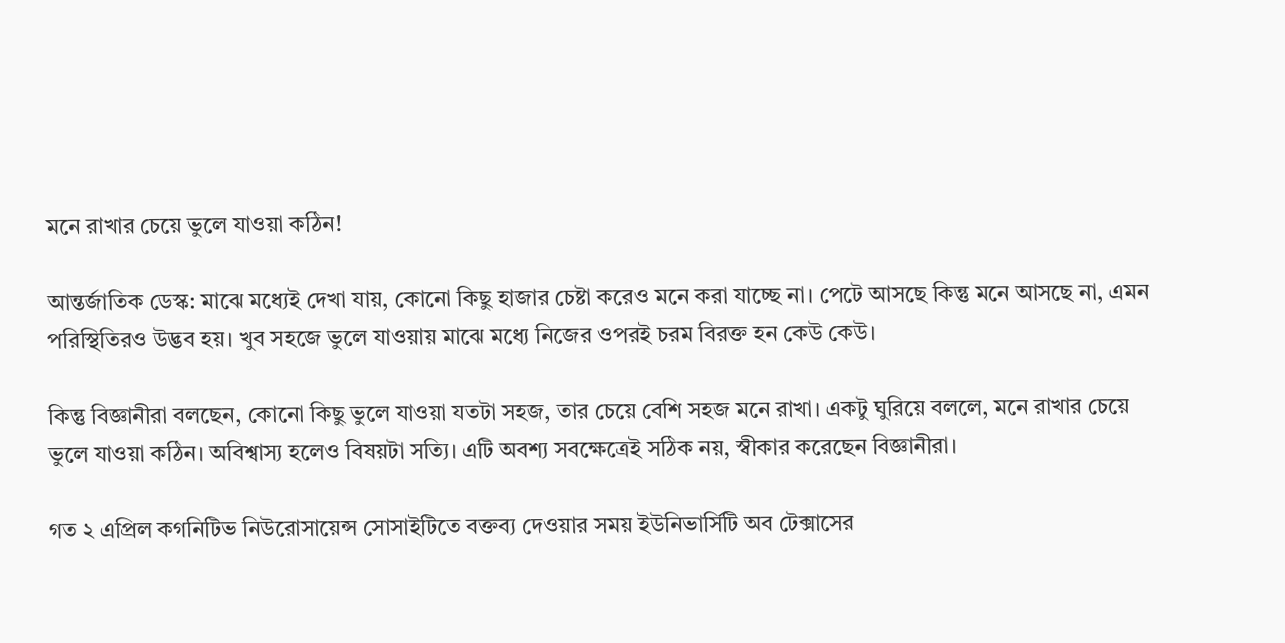মনে রাখার চেয়ে ভুলে যাওয়া কঠিন!

আন্তর্জাতিক ডেস্ক: মাঝে মধ্যেই দেখা যায়, কোনো কিছু হাজার চেষ্টা করেও মনে করা যাচ্ছে না। পেটে আসছে কিন্তু মনে আসছে না, এমন পরিস্থিতিরও উদ্ভব হয়। খুব সহজে ভুলে যাওয়ায় মাঝে মধ্যে নিজের ওপরই চরম বিরক্ত হন কেউ কেউ।

কিন্তু বিজ্ঞানীরা বলছেন, কোনো কিছু ভুলে যাওয়া যতটা সহজ, তার চেয়ে বেশি সহজ মনে রাখা। একটু ঘুরিয়ে বললে, মনে রাখার চেয়ে ভুলে যাওয়া কঠিন। অবিশ্বাস্য হলেও বিষয়টা সত্যি। এটি অবশ্য সবক্ষেত্রেই সঠিক নয়, স্বীকার করেছেন বিজ্ঞানীরা।

গত ২ এপ্রিল কগনিটিভ নিউরোসায়েন্স সোসাইটিতে বক্তব্য দেওয়ার সময় ইউনিভার্সিটি অব টেক্সাসের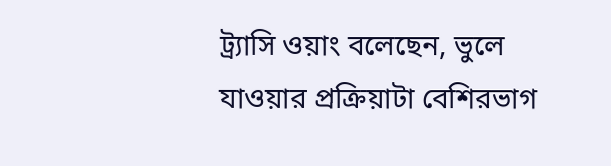ট্র্যাসি ওয়াং বলেছেন, ভুলে যাওয়ার প্রক্রিয়াটা বেশিরভাগ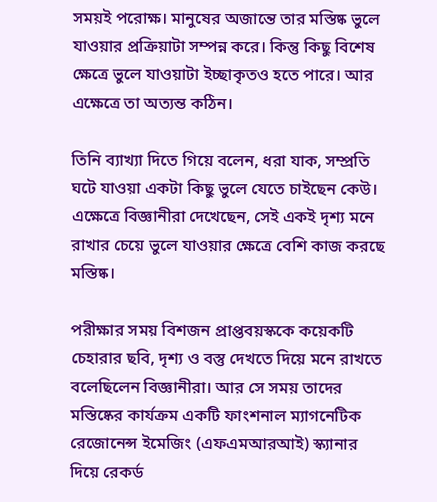সময়ই পরোক্ষ। মানুষের অজান্তে তার মস্তিষ্ক ভুলে যাওয়ার প্রক্রিয়াটা সম্পন্ন করে। কিন্তু কিছু বিশেষ ক্ষেত্রে ভুলে যাওয়াটা ইচ্ছাকৃতও হতে পারে। আর এক্ষেত্রে তা অত্যন্ত কঠিন।

তিনি ব্যাখ্যা দিতে গিয়ে বলেন, ধরা যাক, সম্প্রতি ঘটে যাওয়া একটা কিছু ভুলে যেতে চাইছেন কেউ। এক্ষেত্রে বিজ্ঞানীরা দেখেছেন, সেই একই দৃশ্য মনে রাখার চেয়ে ভুলে যাওয়ার ক্ষেত্রে বেশি কাজ করছে মস্তিষ্ক।

পরীক্ষার সময় বিশজন প্রাপ্তবয়স্ককে কয়েকটি চেহারার ছবি, দৃশ্য ও বস্তু দেখতে দিয়ে মনে রাখতে বলেছিলেন বিজ্ঞানীরা। আর সে সময় তাদের মস্তিষ্কের কার্যক্রম একটি ফাংশনাল ম্যাগনেটিক রেজোনেন্স ইমেজিং (এফএমআরআই) স্ক্যানার দিয়ে রেকর্ড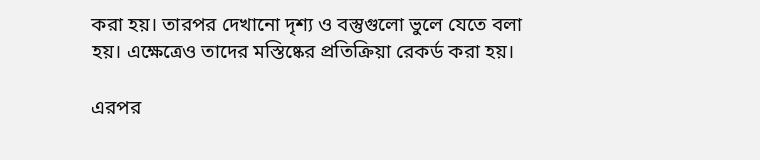করা হয়। তারপর দেখানো দৃশ্য ও বস্তুগুলো ভুলে যেতে বলা হয়। এক্ষেত্রেও তাদের মস্তিষ্কের প্রতিক্রিয়া রেকর্ড করা হয়।

এরপর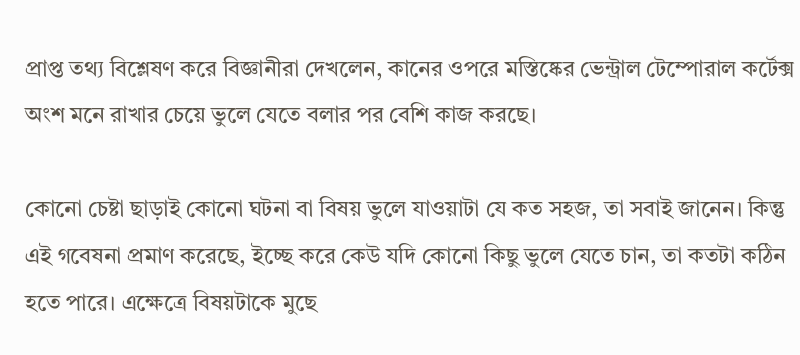প্রাপ্ত তথ্য বিশ্লেষণ করে বিজ্ঞানীরা দেখলেন, কানের ওপরে মস্তিষ্কের ভেন্ট্রাল টেম্পোরাল কর্টেক্স অংশ মনে রাখার চেয়ে ভুলে যেতে বলার পর বেশি কাজ করছে।

কোনো চেষ্টা ছাড়াই কোনো ঘটনা বা বিষয় ভুলে যাওয়াটা যে কত সহজ, তা সবাই জানেন। কিন্তু এই গবেষনা প্রমাণ করেছে, ইচ্ছে করে কেউ যদি কোনো কিছু ভুলে যেতে চান, তা কতটা কঠিন হতে পারে। এক্ষেত্রে বিষয়টাকে মুছে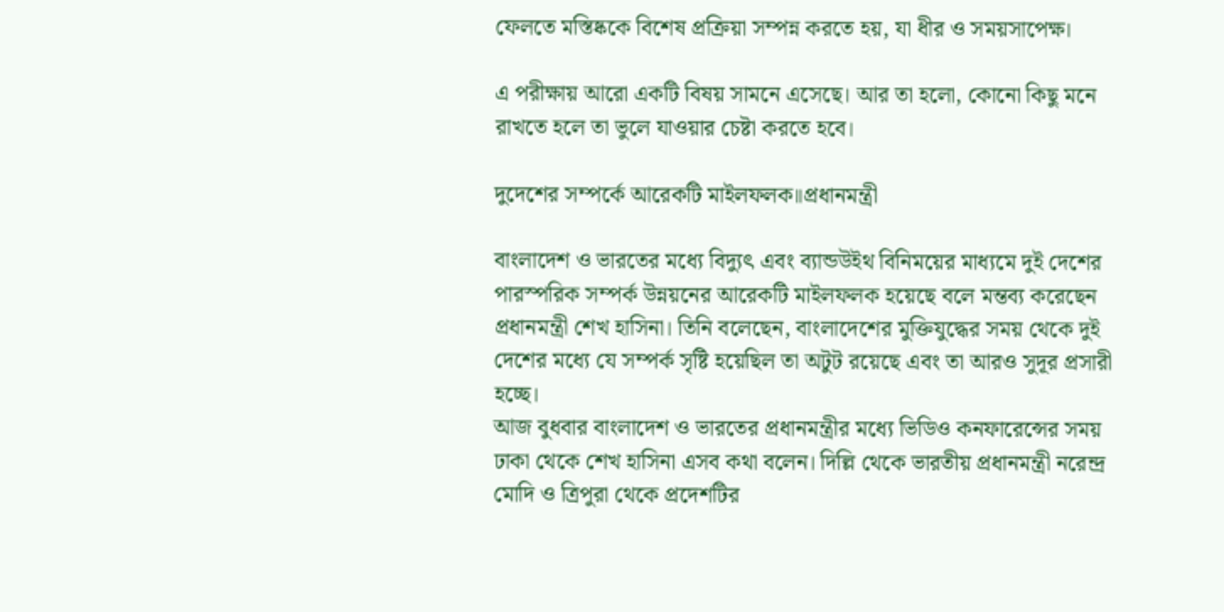ফেলতে মস্তিষ্ককে বিশেষ প্রক্রিয়া সম্পন্ন করতে হয়, যা ধীর ও সময়সাপেক্ষ।

এ পরীক্ষায় আরো একটি বিষয় সামনে এসেছে। আর তা হলো, কোনো কিছু মনে রাখতে হলে তা ভুলে যাওয়ার চেষ্টা করতে হবে।

দুদেশের সম্পর্কে আরেকটি মাইলফলক॥প্রধানমন্ত্রী

বাংলাদেশ ও ভারতের মধ্যে বিদ্যুৎ এবং ব্যান্ডউইথ বিনিময়ের মাধ্যমে দুই দেশের পারস্পরিক সম্পর্ক উন্নয়নের আরেকটি মাইলফলক হয়েছে বলে মন্তব্য করেছেন প্রধানমন্ত্রী শেখ হাসিনা। তিনি বলেছেন, বাংলাদেশের মুক্তিযুদ্ধের সময় থেকে দুই দেশের মধ্যে যে সম্পর্ক সৃষ্টি হয়েছিল তা অটুট রয়েছে এবং তা আরও সুদূর প্রসারী হচ্ছে।
আজ বুধবার বাংলাদেশ ও ভারতের প্রধানমন্ত্রীর মধ্যে ভিডিও কনফারেন্সের সময় ঢাকা থেকে শেখ হাসিনা এসব কথা বলেন। দিল্লি থেকে ভারতীয় প্রধানমন্ত্রী নরেন্দ্র মোদি ও ত্রিপুরা থেকে প্রদেশটির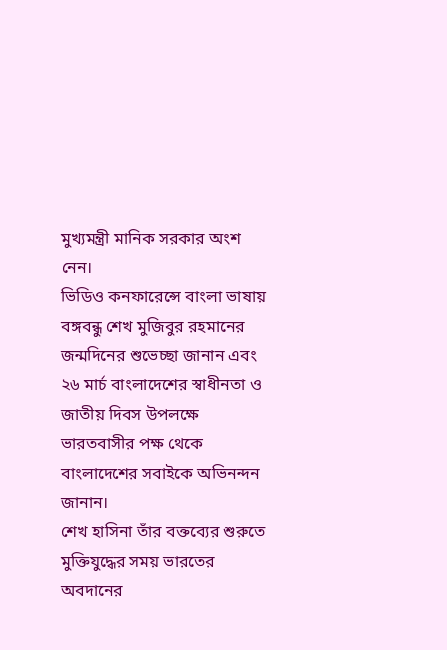মুখ্যমন্ত্রী মানিক সরকার অংশ নেন।
ভিডিও কনফারেন্সে বাংলা ভাষায় বঙ্গবন্ধু শেখ মুজিবুর রহমানের জন্মদিনের শুভেচ্ছা জানান এবং ২৬ মার্চ বাংলাদেশের স্বাধীনতা ও জাতীয় দিবস উপলক্ষে ভারতবাসীর পক্ষ থেকে বাংলাদেশের সবাইকে অভিনন্দন জানান।
শেখ হাসিনা তাঁর বক্তব্যের শুরুতে মুক্তিযুদ্ধের সময় ভারতের অবদানের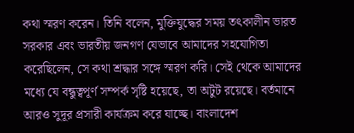কথা স্মরণ করেন। তিনি বলেন, মুক্তিযুদ্ধের সময় তৎকালীন ভারত সরকার এবং ভারতীয় জনগণ যেভাবে আমাদের সহযোগিতা করেছিলেন, সে কথা শ্রদ্ধার সঙ্গে স্মরণ করি। সেই থেকে আমাদের মধ্যে যে বন্ধুত্বপূর্ণ সম্পর্ক সৃষ্টি হয়েছে, তা অটুট রয়েছে। বর্তমানে আরও সুদূর প্রসারী কার্যক্রম করে যাচ্ছে। বাংলাদেশ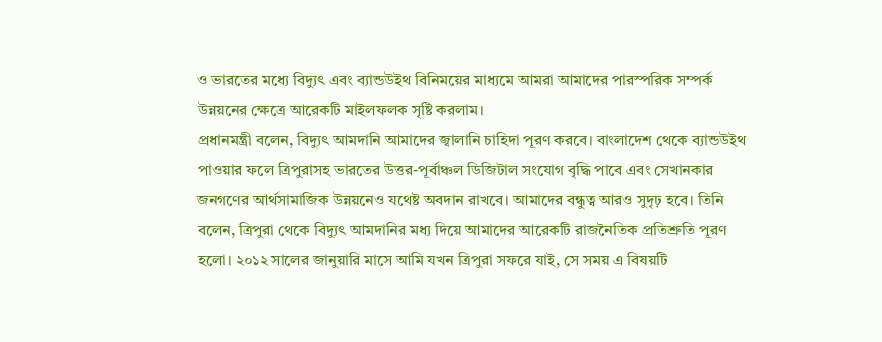ও ভারতের মধ্যে বিদ্যুৎ এবং ব্যান্ডউইথ বিনিময়ের মাধ্যমে আমরা আমাদের পারস্পরিক সম্পর্ক উন্নয়নের ক্ষেত্রে আরেকটি মাইলফলক সৃষ্টি করলাম।
প্রধানমন্ত্রী বলেন, বিদ্যুৎ আমদানি আমাদের জ্বালানি চাহিদা পূরণ করবে। বাংলাদেশ থেকে ব্যান্ডউইথ পাওয়ার ফলে ত্রিপুরাসহ ভারতের উত্তর-পূর্বাঞ্চল ডিজিটাল সংযোগ বৃদ্ধি পাবে এবং সেখানকার জনগণের আর্থসামাজিক উন্নয়নেও যথেষ্ট অবদান রাখবে। আমাদের বন্ধুত্ব আরও সুদৃঢ় হবে। তিনি বলেন, ত্রিপুরা থেকে বিদ্যুৎ আমদানির মধ্য দিয়ে আমাদের আরেকটি রাজনৈতিক প্রতিশ্রুতি পূরণ হলো। ২০১২ সালের জানুয়ারি মাসে আমি যখন ত্রিপুরা সফরে যাই, সে সময় এ বিষয়টি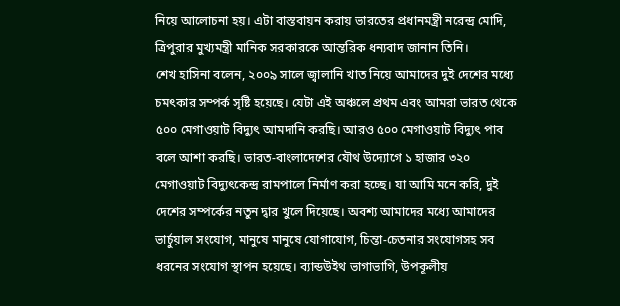নিয়ে আলোচনা হয়। এটা বাস্তবায়ন করায় ভারতের প্রধানমন্ত্রী নরেন্দ্র মোদি, ত্রিপুরার মুখ্যমন্ত্রী মানিক সরকারকে আন্তরিক ধন্যবাদ জানান তিনি।
শেখ হাসিনা বলেন, ২০০৯ সালে জ্বালানি খাত নিয়ে আমাদের দুই দেশের মধ্যে চমৎকার সম্পর্ক সৃষ্টি হয়েছে। যেটা এই অঞ্চলে প্রথম এবং আমরা ভারত থেকে ৫০০ মেগাওয়াট বিদ্যুৎ আমদানি করছি। আরও ৫০০ মেগাওয়াট বিদ্যুৎ পাব বলে আশা করছি। ভারত-বাংলাদেশের যৌথ উদ্যোগে ১ হাজার ৩২০ মেগাওয়াট বিদ্যুৎকেন্দ্র রামপালে নির্মাণ করা হচ্ছে। যা আমি মনে করি, দুই দেশের সম্পর্কের নতুন দ্বার খুলে দিয়েছে। অবশ্য আমাদের মধ্যে আমাদের ভার্চুয়াল সংযোগ, মানুষে মানুষে যোগাযোগ, চিন্তা-চেতনার সংযোগসহ সব ধরনের সংযোগ স্থাপন হয়েছে। ব্যান্ডউইথ ভাগাভাগি, উপকূলীয়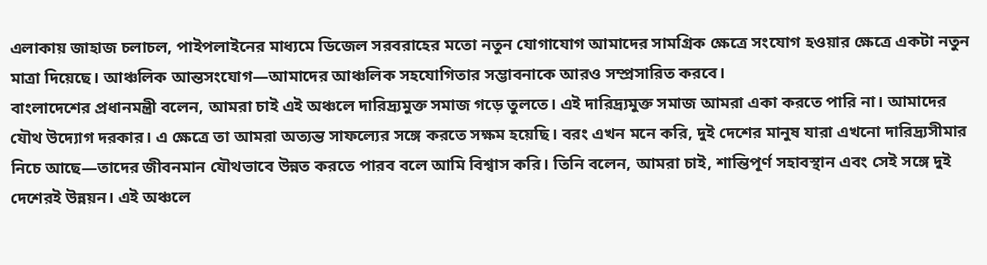এলাকায় জাহাজ চলাচল, পাইপলাইনের মাধ্যমে ডিজেল সরবরাহের মতো নতুন যোগাযোগ আমাদের সামগ্রিক ক্ষেত্রে সংযোগ হওয়ার ক্ষেত্রে একটা নতুন মাত্রা দিয়েছে। আঞ্চলিক আন্তসংযোগ—আমাদের আঞ্চলিক সহযোগিতার সম্ভাবনাকে আরও সম্প্রসারিত করবে।
বাংলাদেশের প্রধানমন্ত্রী বলেন, আমরা চাই এই অঞ্চলে দারিদ্র্যমুক্ত সমাজ গড়ে তুলতে। এই দারিদ্র্যমুক্ত সমাজ আমরা একা করতে পারি না। আমাদের যৌথ উদ্যোগ দরকার। এ ক্ষেত্রে তা আমরা অত্যন্ত সাফল্যের সঙ্গে করতে সক্ষম হয়েছি। বরং এখন মনে করি, দুই দেশের মানুষ যারা এখনো দারিদ্র্যসীমার নিচে আছে—তাদের জীবনমান যৌথভাবে উন্নত করতে পারব বলে আমি বিশ্বাস করি। তিনি বলেন, আমরা চাই, শান্তিপূর্ণ সহাবস্থান এবং সেই সঙ্গে দুই দেশেরই উন্নয়ন। এই অঞ্চলে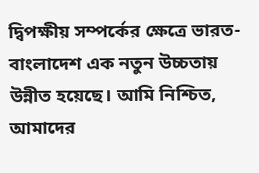দ্বিপক্ষীয় সম্পর্কের ক্ষেত্রে ভারত-বাংলাদেশ এক নতুন উচ্চতায় উন্নীত হয়েছে। আমি নিশ্চিত, আমাদের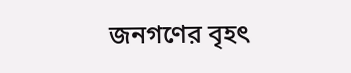জনগণের বৃহৎ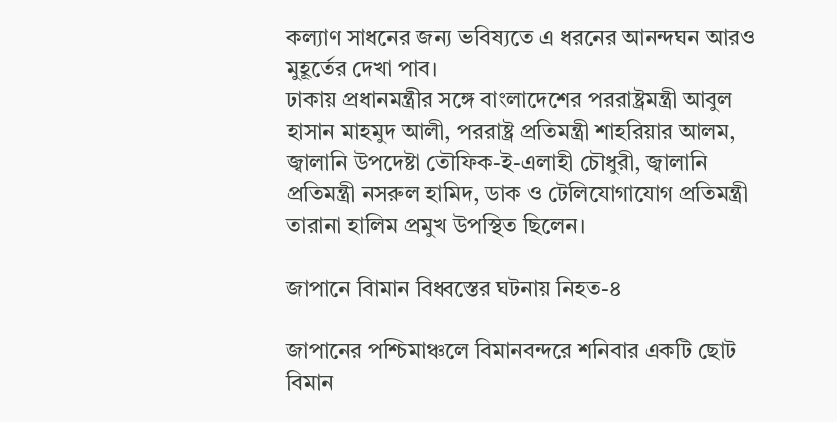কল্যাণ সাধনের জন্য ভবিষ্যতে এ ধরনের আনন্দঘন আরও মুহূর্তের দেখা পাব।
ঢাকায় প্রধানমন্ত্রীর সঙ্গে বাংলাদেশের পররাষ্ট্রমন্ত্রী আবুল হাসান মাহমুদ আলী, পররাষ্ট্র প্রতিমন্ত্রী শাহরিয়ার আলম, জ্বালানি উপদেষ্টা তৌফিক-ই-এলাহী চৌধুরী, জ্বালানি প্রতিমন্ত্রী নসরুল হামিদ, ডাক ও টেলিযোগাযোগ প্রতিমন্ত্রী তারানা হালিম প্রমুখ উপস্থিত ছিলেন।

জাপানে বিামান বিধ্বস্তের ঘটনায় নিহত-৪

জাপানের পশ্চিমাঞ্চলে বিমানবন্দরে শনিবার একটি ছোট বিমান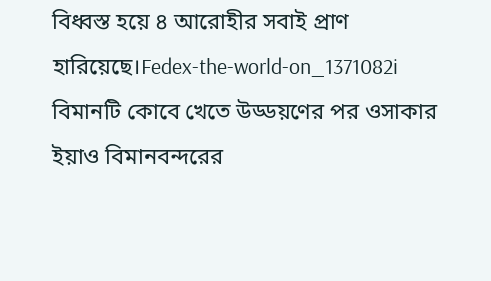বিধ্বস্ত হয়ে ৪ আরোহীর সবাই প্রাণ হারিয়েছে।Fedex-the-world-on_1371082i
বিমানটি কোবে খেতে উড্ডয়ণের পর ওসাকার ইয়াও বিমানবন্দরের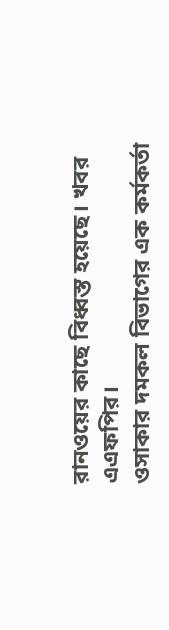রানওয়ের কাছে বিধ্বস্ত হয়েছে। খবর এএফপির।
ওসাকার দমকল বিভাগের এক কর্মকর্তা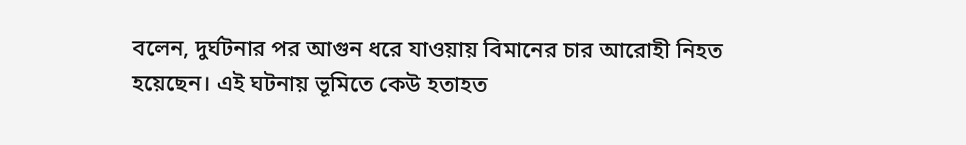বলেন, দুর্ঘটনার পর আগুন ধরে যাওয়ায় বিমানের চার আরোহী নিহত হয়েছেন। এই ঘটনায় ভূমিতে কেউ হতাহত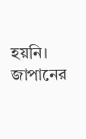হয়নি।
জাপানের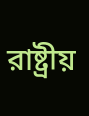রাষ্ট্রীয়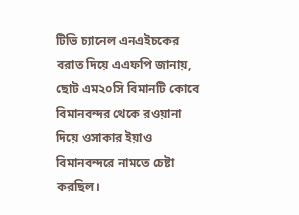টিভি চ্যানেল এনএইচকের বরাত দিয়ে এএফপি জানায়, ছোট এম২০সি বিমানটি কোবে বিমানবন্দর থেকে রওয়ানা দিয়ে ওসাকার ইয়াও বিমানবন্দরে নামতে চেষ্টা করছিল।